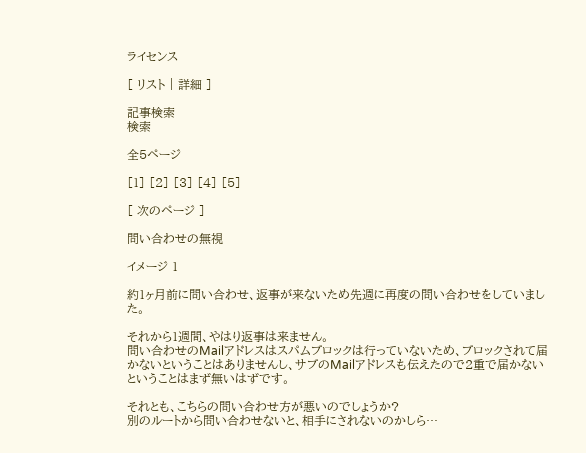ライセンス

[ リスト | 詳細 ]

記事検索
検索

全5ページ

[1] [2] [3] [4] [5]

[ 次のページ ]

問い合わせの無視

イメージ 1

約1ヶ月前に問い合わせ、返事が来ないため先週に再度の問い合わせをしていました。

それから1週間、やはり返事は来ません。
問い合わせのMailアドレスはスパムブロックは行っていないため、ブロックされて届かないということはありませんし、サブのMailアドレスも伝えたので2重で届かないということはまず無いはずです。

それとも、こちらの問い合わせ方が悪いのでしょうか?
別のルートから問い合わせないと、相手にされないのかしら…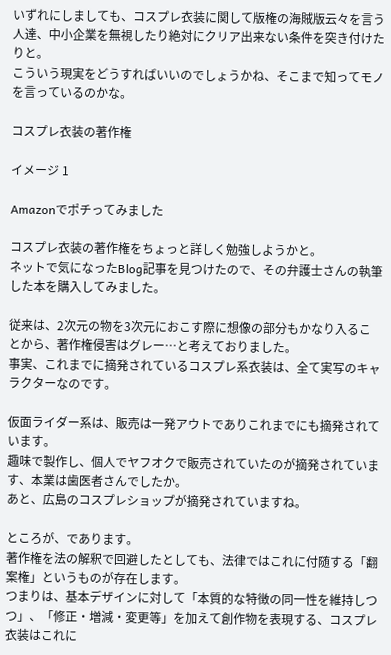いずれにしましても、コスプレ衣装に関して版権の海賊版云々を言う人達、中小企業を無視したり絶対にクリア出来ない条件を突き付けたりと。
こういう現実をどうすればいいのでしょうかね、そこまで知ってモノを言っているのかな。

コスプレ衣装の著作権

イメージ 1

Amazonでポチってみました

コスプレ衣装の著作権をちょっと詳しく勉強しようかと。
ネットで気になったBlog記事を見つけたので、その弁護士さんの執筆した本を購入してみました。

従来は、2次元の物を3次元におこす際に想像の部分もかなり入ることから、著作権侵害はグレー…と考えておりました。
事実、これまでに摘発されているコスプレ系衣装は、全て実写のキャラクターなのです。

仮面ライダー系は、販売は一発アウトでありこれまでにも摘発されています。
趣味で製作し、個人でヤフオクで販売されていたのが摘発されています、本業は歯医者さんでしたか。
あと、広島のコスプレショップが摘発されていますね。

ところが、であります。
著作権を法の解釈で回避したとしても、法律ではこれに付随する「翻案権」というものが存在します。
つまりは、基本デザインに対して「本質的な特徴の同一性を維持しつつ」、「修正・増減・変更等」を加えて創作物を表現する、コスプレ衣装はこれに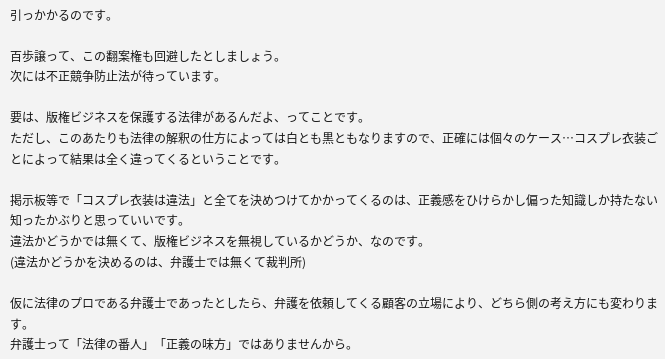引っかかるのです。

百歩譲って、この翻案権も回避したとしましょう。
次には不正競争防止法が待っています。

要は、版権ビジネスを保護する法律があるんだよ、ってことです。
ただし、このあたりも法律の解釈の仕方によっては白とも黒ともなりますので、正確には個々のケース…コスプレ衣装ごとによって結果は全く違ってくるということです。

掲示板等で「コスプレ衣装は違法」と全てを決めつけてかかってくるのは、正義感をひけらかし偏った知識しか持たない知ったかぶりと思っていいです。
違法かどうかでは無くて、版権ビジネスを無視しているかどうか、なのです。
(違法かどうかを決めるのは、弁護士では無くて裁判所)

仮に法律のプロである弁護士であったとしたら、弁護を依頼してくる顧客の立場により、どちら側の考え方にも変わります。
弁護士って「法律の番人」「正義の味方」ではありませんから。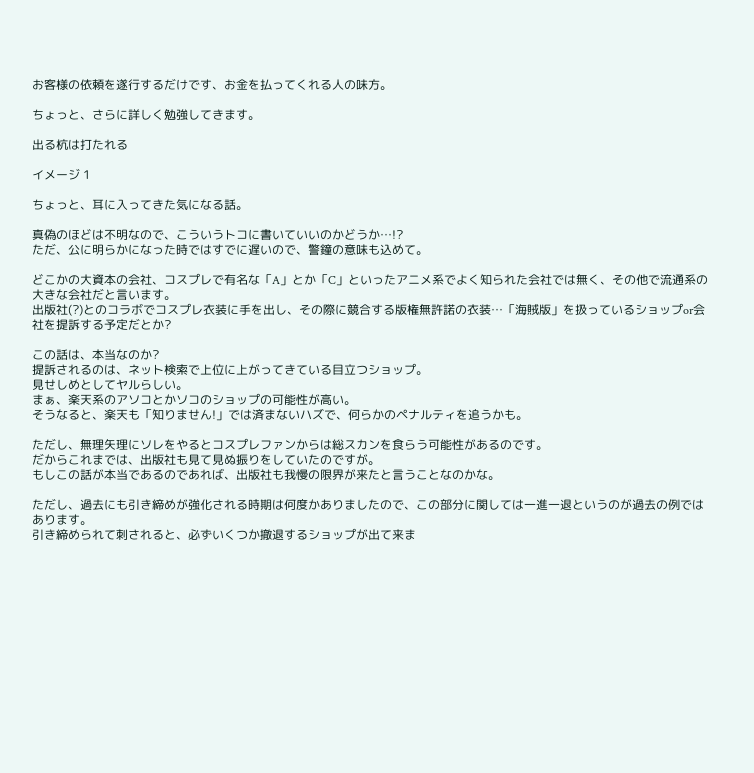お客様の依頼を遂行するだけです、お金を払ってくれる人の味方。

ちょっと、さらに詳しく勉強してきます。

出る杭は打たれる

イメージ 1

ちょっと、耳に入ってきた気になる話。

真偽のほどは不明なので、こういうトコに書いていいのかどうか…!?
ただ、公に明らかになった時ではすでに遅いので、警鐘の意味も込めて。

どこかの大資本の会社、コスプレで有名な「A」とか「C」といったアニメ系でよく知られた会社では無く、その他で流通系の大きな会社だと言います。
出版社(?)とのコラボでコスプレ衣装に手を出し、その際に競合する版権無許諾の衣装…「海賊版」を扱っているショップor会社を提訴する予定だとか?

この話は、本当なのか?
提訴されるのは、ネット検索で上位に上がってきている目立つショップ。
見せしめとしてヤルらしい。
まぁ、楽天系のアソコとかソコのショップの可能性が高い。
そうなると、楽天も「知りません!」では済まないハズで、何らかのペナルティを追うかも。

ただし、無理矢理にソレをやるとコスプレファンからは総スカンを食らう可能性があるのです。
だからこれまでは、出版社も見て見ぬ振りをしていたのですが。
もしこの話が本当であるのであれば、出版社も我慢の限界が来たと言うことなのかな。

ただし、過去にも引き締めが強化される時期は何度かありましたので、この部分に関しては一進一退というのが過去の例ではあります。
引き締められて刺されると、必ずいくつか撤退するショップが出て来ま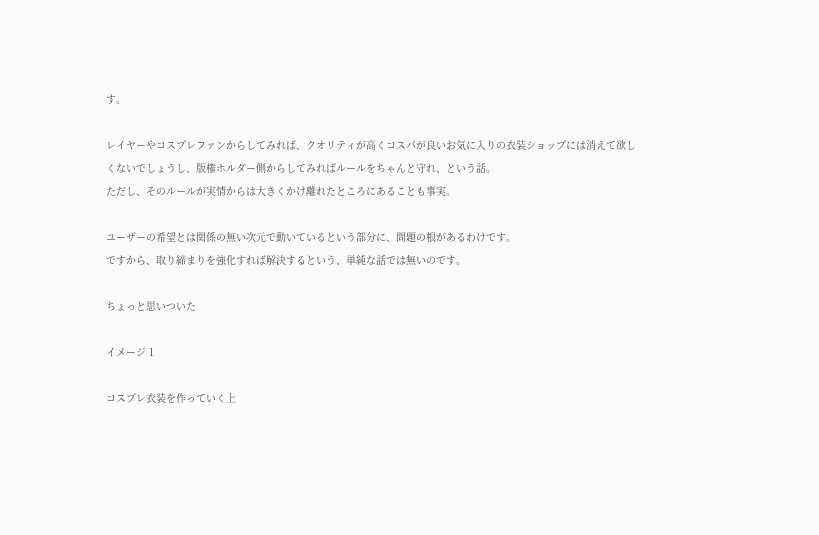す。

レイヤーやコスプレファンからしてみれば、クオリティが高くコスパが良いお気に入りの衣装ショップには消えて欲しくないでしょうし、版権ホルダー側からしてみればルールをちゃんと守れ、という話。
ただし、そのルールが実情からは大きくかけ離れたところにあることも事実。

ユーザーの希望とは関係の無い次元で動いているという部分に、問題の根があるわけです。
ですから、取り締まりを強化すれば解決するという、単純な話では無いのです。

ちょっと思いついた

イメージ 1

コスプレ衣装を作っていく上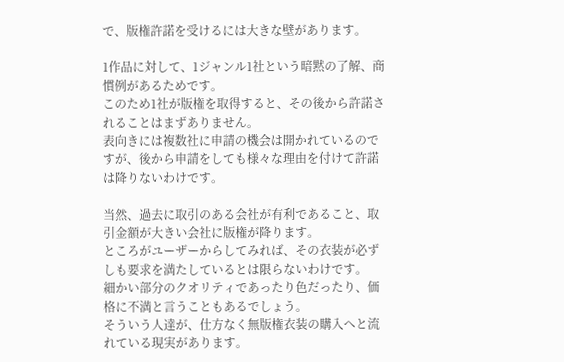で、版権許諾を受けるには大きな壁があります。

1作品に対して、1ジャンル1社という暗黙の了解、商慣例があるためです。
このため1社が版権を取得すると、その後から許諾されることはまずありません。
表向きには複数社に申請の機会は開かれているのですが、後から申請をしても様々な理由を付けて許諾は降りないわけです。

当然、過去に取引のある会社が有利であること、取引金額が大きい会社に版権が降ります。
ところがユーザーからしてみれば、その衣装が必ずしも要求を満たしているとは限らないわけです。
細かい部分のクオリティであったり色だったり、価格に不満と言うこともあるでしょう。
そういう人達が、仕方なく無版権衣装の購入へと流れている現実があります。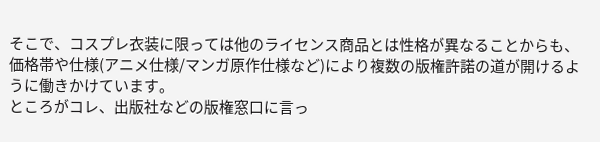そこで、コスプレ衣装に限っては他のライセンス商品とは性格が異なることからも、価格帯や仕様(アニメ仕様/マンガ原作仕様など)により複数の版権許諾の道が開けるように働きかけています。
ところがコレ、出版社などの版権窓口に言っ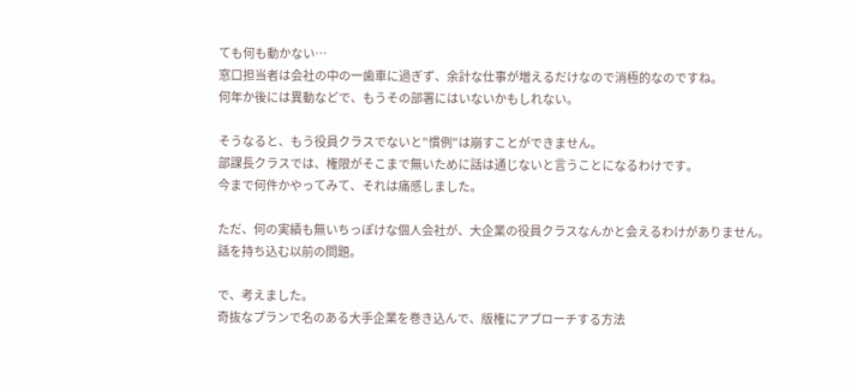ても何も動かない…
窓口担当者は会社の中の一歯車に過ぎず、余計な仕事が増えるだけなので消極的なのですね。
何年か後には異動などで、もうその部署にはいないかもしれない。

そうなると、もう役員クラスでないと"慣例"は崩すことができません。
部課長クラスでは、権限がそこまで無いために話は通じないと言うことになるわけです。
今まで何件かやってみて、それは痛感しました。

ただ、何の実績も無いちっぽけな個人会社が、大企業の役員クラスなんかと会えるわけがありません。
話を持ち込む以前の問題。

で、考えました。
奇抜なプランで名のある大手企業を巻き込んで、版権にアプローチする方法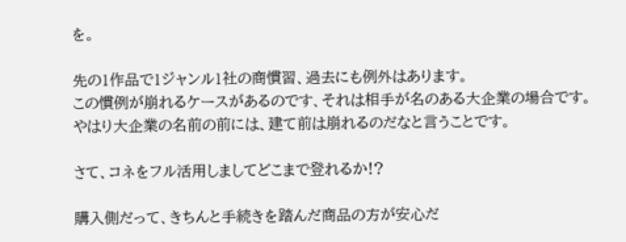を。

先の1作品で1ジャンル1社の商慣習、過去にも例外はあります。
この慣例が崩れるケースがあるのです、それは相手が名のある大企業の場合です。
やはり大企業の名前の前には、建て前は崩れるのだなと言うことです。

さて、コネをフル活用しましてどこまで登れるか!?

購入側だって、きちんと手続きを踏んだ商品の方が安心だ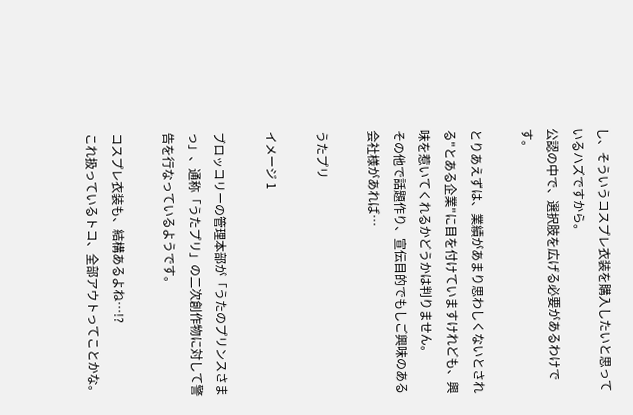し、そういうコスプレ衣装を購入したいと思っているハズですから。
公認の中で、選択肢を広げる必要があるわけです。

とりあえずは、業績があまり思わしくないとされる"とある企業"に目を付けていますけれども、興味を惹いてくれるかどうかは判りません。
その他で話題作り、宣伝目的でもしご興味のある会社様があれば…

うたプリ

イメージ 1

ブロッコリーの管理本部が「うたのプリンスさまっ」、通称「うたプリ」の二次創作物に対して警告を行なっているようです。

コスプレ衣装も、結構あるよね…!?
これ扱っているトコ、全部アウトってことかな。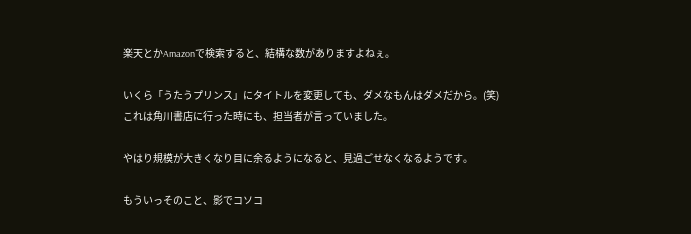楽天とかAmazonで検索すると、結構な数がありますよねぇ。

いくら「うたうプリンス」にタイトルを変更しても、ダメなもんはダメだから。(笑)
これは角川書店に行った時にも、担当者が言っていました。

やはり規模が大きくなり目に余るようになると、見過ごせなくなるようです。

もういっそのこと、影でコソコ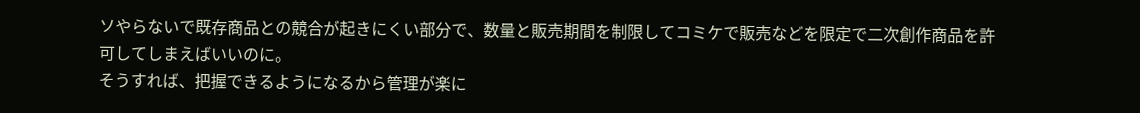ソやらないで既存商品との競合が起きにくい部分で、数量と販売期間を制限してコミケで販売などを限定で二次創作商品を許可してしまえばいいのに。
そうすれば、把握できるようになるから管理が楽に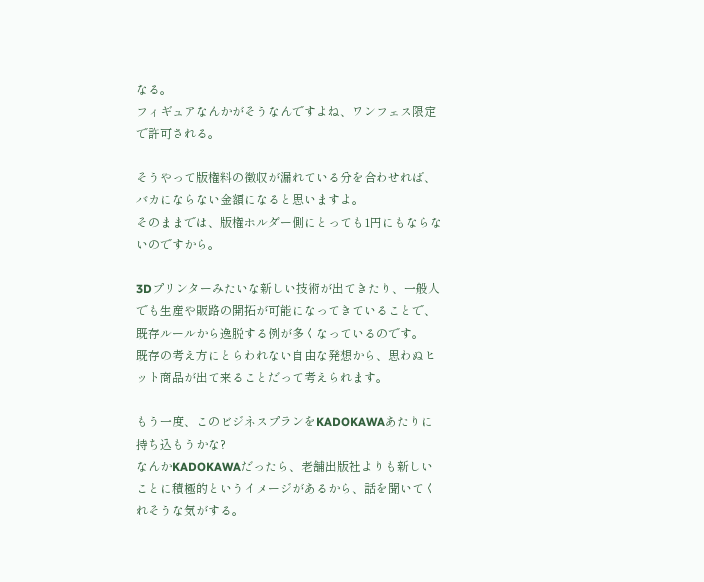なる。
フィギュアなんかがそうなんですよね、ワンフェス限定で許可される。

そうやって版権料の徴収が漏れている分を合わせれば、バカにならない金額になると思いますよ。
そのままでは、版権ホルダー側にとっても1円にもならないのですから。

3Dプリンターみたいな新しい技術が出てきたり、一般人でも生産や販路の開拓が可能になってきていることで、既存ルールから逸脱する例が多くなっているのです。
既存の考え方にとらわれない自由な発想から、思わぬヒット商品が出て来ることだって考えられます。

もう一度、このビジネスプランをKADOKAWAあたりに持ち込もうかな?
なんかKADOKAWAだったら、老舗出版社よりも新しいことに積極的というイメージがあるから、話を聞いてくれそうな気がする。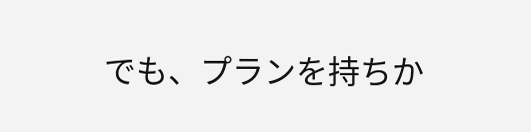でも、プランを持ちか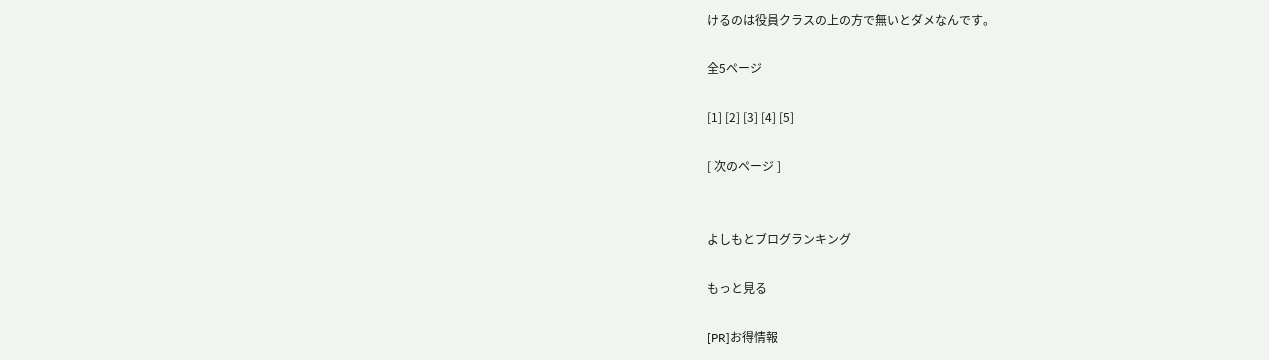けるのは役員クラスの上の方で無いとダメなんです。

全5ページ

[1] [2] [3] [4] [5]

[ 次のページ ]


よしもとブログランキング

もっと見る

[PR]お得情報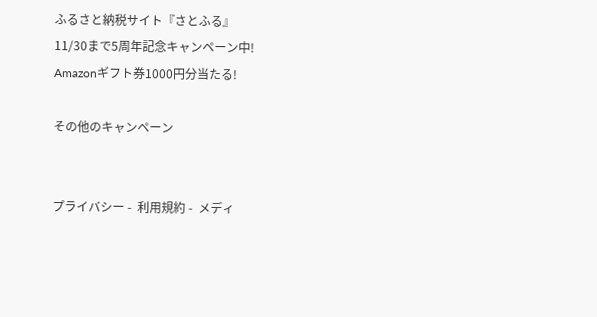ふるさと納税サイト『さとふる』
11/30まで5周年記念キャンペーン中!
Amazonギフト券1000円分当たる!

その他のキャンペーン


プライバシー -  利用規約 -  メディ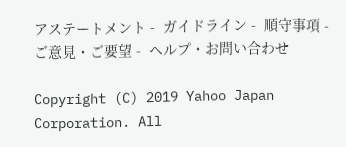アステートメント -  ガイドライン -  順守事項 -  ご意見・ご要望 -  ヘルプ・お問い合わせ

Copyright (C) 2019 Yahoo Japan Corporation. All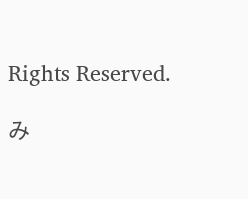Rights Reserved.

み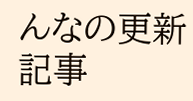んなの更新記事